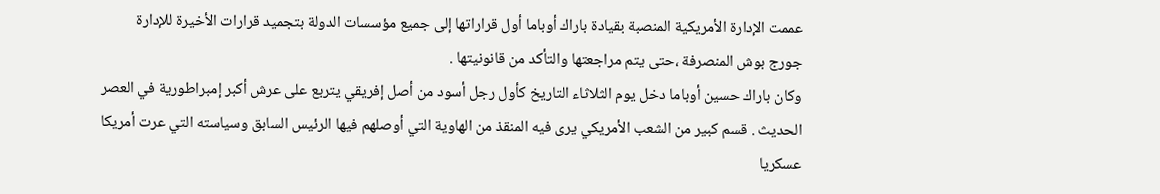عممت الإدارة الأمريكية المنصبة بقيادة باراك أوباما أول قراراتها إلى جميع مؤسسات الدولة بتجميد قرارات الأخيرة للإدارة جورج بوش المنصرفة ،حتى يتم مراجعتها والتأكد من قانونيتها .
وكان باراك حسين أوباما دخل يوم الثلاثاء التاريخ كأول رجل أسود من أصل إفريقي يتربع على عرش أكبر إمبراطورية في العصر الحديث . قسم كبير من الشعب الأمريكي يرى فيه المنقذ من الهاوية التي أوصلهم فيها الرئيس السابق وسياسته التي عرت أمريكا عسكريا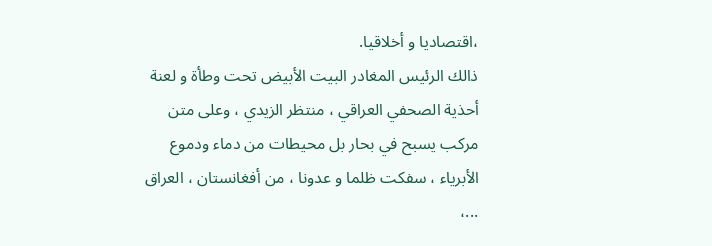،اقتصاديا و أخلاقيا.
ذالك الرئيس المغادر البيت الأبيض تحت وطأة و لعنة أحذية الصحفي العراقي ، منتظر الزيدي ، وعلى متن مركب يسبح في بحار بل محيطات من دماء ودموع الأبرياء ، سفكت ظلما و عدونا ، من أفغانستان ، العراق ...،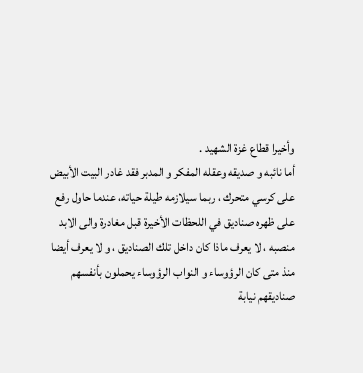وأخيرا قطاع غزة الشهيد .
أما نائبه و صديقه وعقله المفكر و المدبر فقد غادر البيت الأبيض على كرسي متحرك ، ربما سيلازمه طيلة حياته، عندما حاول رفع على ظهره صناديق في اللحظات الأخيرة قبل مغادرة والى الابد منصبه ، لا يعرف ماذا كان داخل تلك الصناديق ، و لا يعرف أيضا منذ متى كان الرؤوساء و النواب الرؤوساء يحملون بأنفسهم صناديقهم نيابة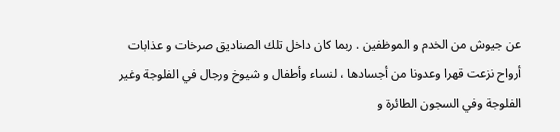عن جيوش من الخدم و الموظفين . ربما كان داخل تلك الصناديق صرخات و عذابات أرواح نزعت قهرا وعدونا من أجسادها ، لنساء وأطفال و شيوخ ورجال في الفلوجة وغير الفلوجة وفي السجون الطائرة و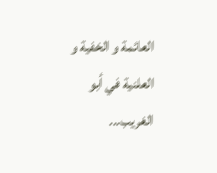العائمة و الخفية و العلنية في أبو الغريب...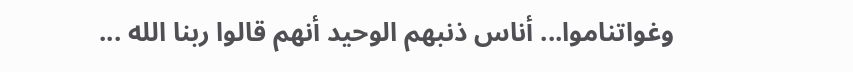وغواتناموا... أناس ذنبهم الوحيد أنهم قالوا ربنا الله ...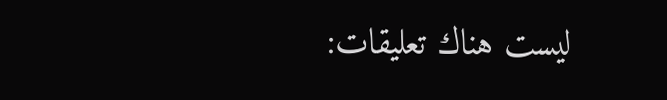ليست هناك تعليقات: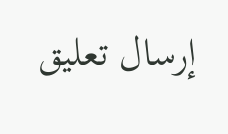إرسال تعليق